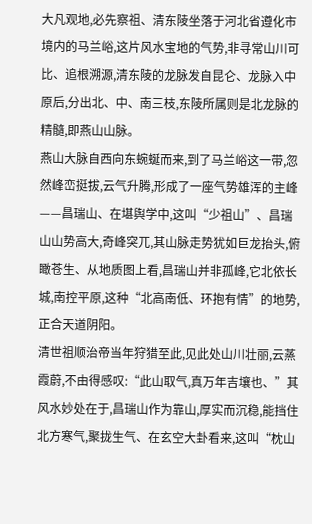大凡观地,必先察祖、清东陵坐落于河北省遵化市境内的马兰峪,这片风水宝地的气势,非寻常山川可比、追根溯源,清东陵的龙脉发自昆仑、龙脉入中原后,分出北、中、南三枝,东陵所属则是北龙脉的精髓,即燕山山脉。
燕山大脉自西向东蜿蜒而来,到了马兰峪这一带,忽然峰峦挺拔,云气升腾,形成了一座气势雄浑的主峰——昌瑞山、在堪舆学中,这叫“少祖山”、昌瑞山山势高大,奇峰突兀,其山脉走势犹如巨龙抬头,俯瞰苍生、从地质图上看,昌瑞山并非孤峰,它北依长城,南控平原,这种“北高南低、环抱有情”的地势,正合天道阴阳。
清世祖顺治帝当年狩猎至此,见此处山川壮丽,云蒸霞蔚,不由得感叹:“此山取气,真万年吉壤也、”其风水妙处在于,昌瑞山作为靠山,厚实而沉稳,能挡住北方寒气,聚拢生气、在玄空大卦看来,这叫“枕山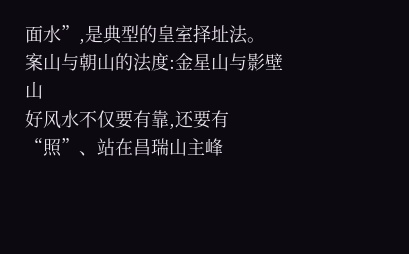面水”,是典型的皇室择址法。
案山与朝山的法度:金星山与影壁山
好风水不仅要有靠,还要有“照”、站在昌瑞山主峰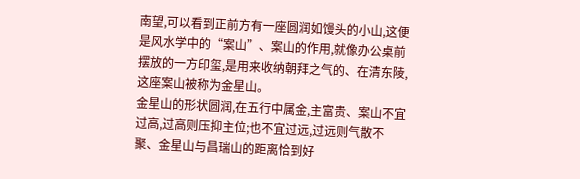南望,可以看到正前方有一座圆润如馒头的小山,这便是风水学中的“案山”、案山的作用,就像办公桌前摆放的一方印玺,是用来收纳朝拜之气的、在清东陵,这座案山被称为金星山。
金星山的形状圆润,在五行中属金,主富贵、案山不宜过高,过高则压抑主位;也不宜过远,过远则气散不聚、金星山与昌瑞山的距离恰到好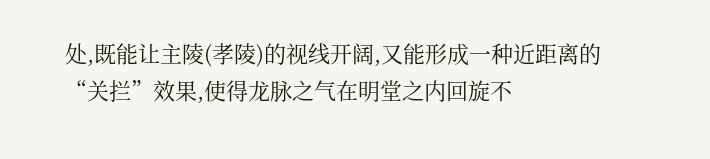处,既能让主陵(孝陵)的视线开阔,又能形成一种近距离的“关拦”效果,使得龙脉之气在明堂之内回旋不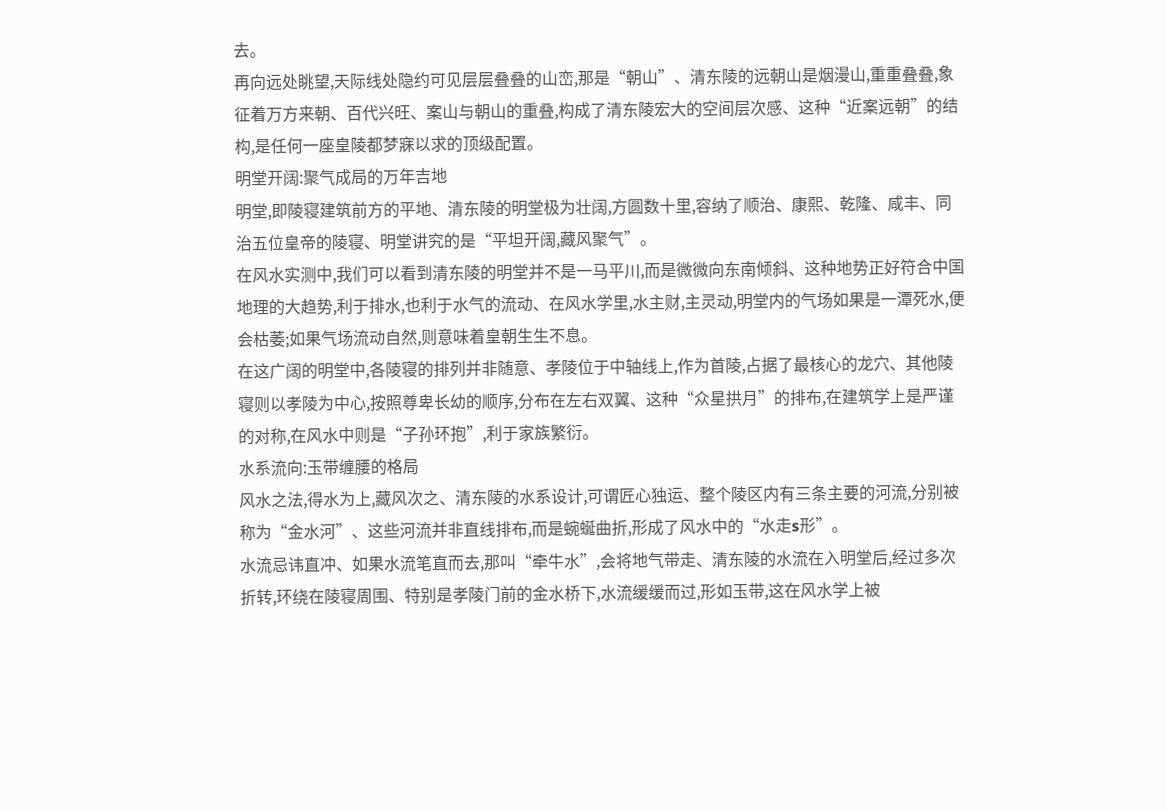去。
再向远处眺望,天际线处隐约可见层层叠叠的山峦,那是“朝山”、清东陵的远朝山是烟漫山,重重叠叠,象征着万方来朝、百代兴旺、案山与朝山的重叠,构成了清东陵宏大的空间层次感、这种“近案远朝”的结构,是任何一座皇陵都梦寐以求的顶级配置。
明堂开阔:聚气成局的万年吉地
明堂,即陵寝建筑前方的平地、清东陵的明堂极为壮阔,方圆数十里,容纳了顺治、康熙、乾隆、咸丰、同治五位皇帝的陵寝、明堂讲究的是“平坦开阔,藏风聚气”。
在风水实测中,我们可以看到清东陵的明堂并不是一马平川,而是微微向东南倾斜、这种地势正好符合中国地理的大趋势,利于排水,也利于水气的流动、在风水学里,水主财,主灵动,明堂内的气场如果是一潭死水,便会枯萎;如果气场流动自然,则意味着皇朝生生不息。
在这广阔的明堂中,各陵寝的排列并非随意、孝陵位于中轴线上,作为首陵,占据了最核心的龙穴、其他陵寝则以孝陵为中心,按照尊卑长幼的顺序,分布在左右双翼、这种“众星拱月”的排布,在建筑学上是严谨的对称,在风水中则是“子孙环抱”,利于家族繁衍。
水系流向:玉带缠腰的格局
风水之法,得水为上,藏风次之、清东陵的水系设计,可谓匠心独运、整个陵区内有三条主要的河流,分别被称为“金水河”、这些河流并非直线排布,而是蜿蜒曲折,形成了风水中的“水走s形”。
水流忌讳直冲、如果水流笔直而去,那叫“牵牛水”,会将地气带走、清东陵的水流在入明堂后,经过多次折转,环绕在陵寝周围、特别是孝陵门前的金水桥下,水流缓缓而过,形如玉带,这在风水学上被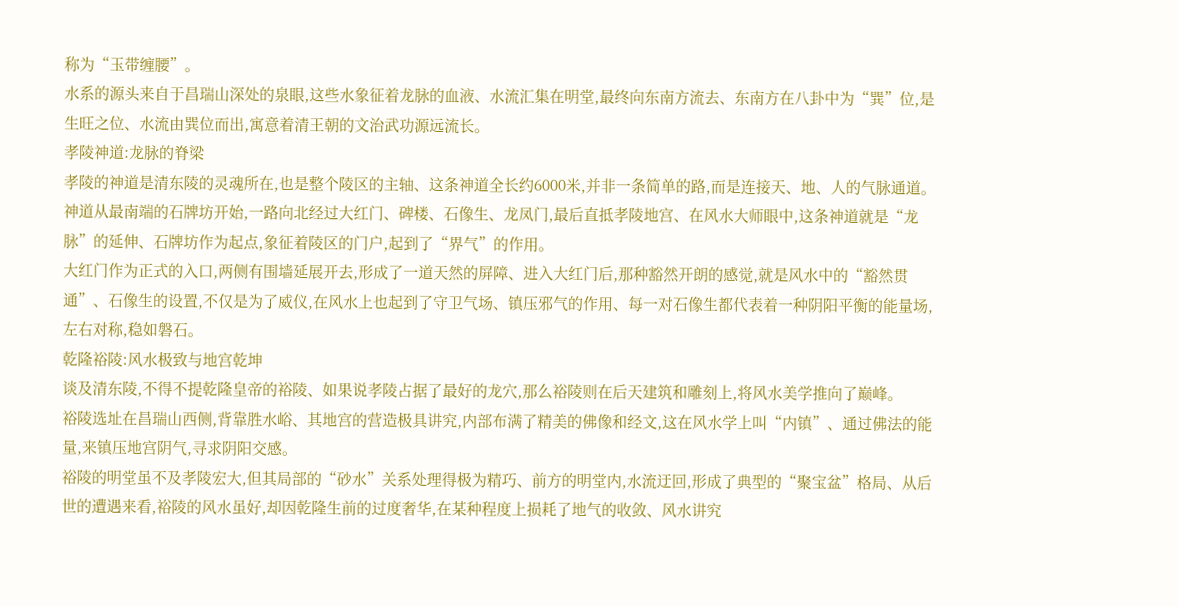称为“玉带缠腰”。
水系的源头来自于昌瑞山深处的泉眼,这些水象征着龙脉的血液、水流汇集在明堂,最终向东南方流去、东南方在八卦中为“巽”位,是生旺之位、水流由巽位而出,寓意着清王朝的文治武功源远流长。
孝陵神道:龙脉的脊梁
孝陵的神道是清东陵的灵魂所在,也是整个陵区的主轴、这条神道全长约6000米,并非一条简单的路,而是连接天、地、人的气脉通道。
神道从最南端的石牌坊开始,一路向北经过大红门、碑楼、石像生、龙凤门,最后直抵孝陵地宫、在风水大师眼中,这条神道就是“龙脉”的延伸、石牌坊作为起点,象征着陵区的门户,起到了“界气”的作用。
大红门作为正式的入口,两侧有围墙延展开去,形成了一道天然的屏障、进入大红门后,那种豁然开朗的感觉,就是风水中的“豁然贯通”、石像生的设置,不仅是为了威仪,在风水上也起到了守卫气场、镇压邪气的作用、每一对石像生都代表着一种阴阳平衡的能量场,左右对称,稳如磐石。
乾隆裕陵:风水极致与地宫乾坤
谈及清东陵,不得不提乾隆皇帝的裕陵、如果说孝陵占据了最好的龙穴,那么裕陵则在后天建筑和雕刻上,将风水美学推向了巅峰。
裕陵选址在昌瑞山西侧,背靠胜水峪、其地宫的营造极具讲究,内部布满了精美的佛像和经文,这在风水学上叫“内镇”、通过佛法的能量,来镇压地宫阴气,寻求阴阳交感。
裕陵的明堂虽不及孝陵宏大,但其局部的“砂水”关系处理得极为精巧、前方的明堂内,水流迂回,形成了典型的“聚宝盆”格局、从后世的遭遇来看,裕陵的风水虽好,却因乾隆生前的过度奢华,在某种程度上损耗了地气的收敛、风水讲究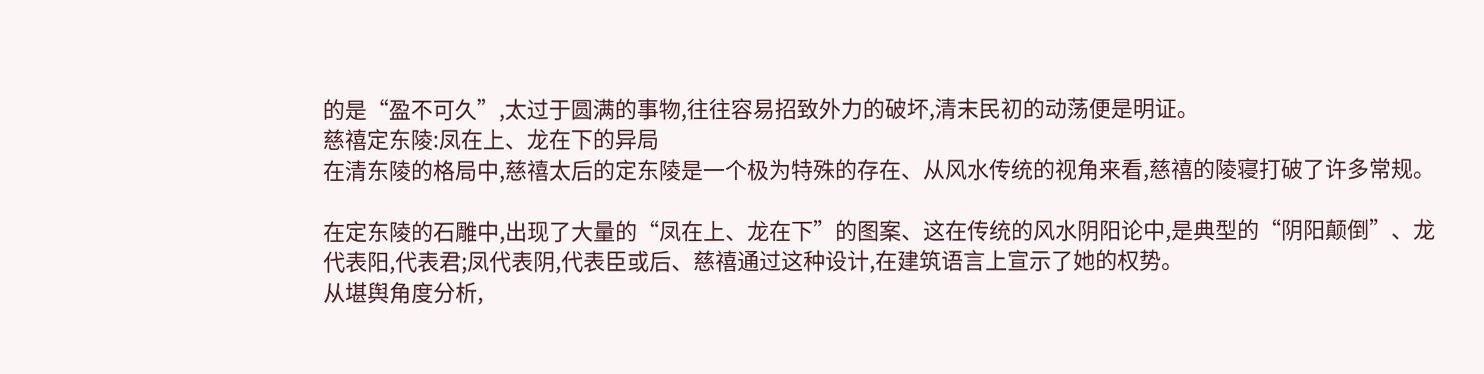的是“盈不可久”,太过于圆满的事物,往往容易招致外力的破坏,清末民初的动荡便是明证。
慈禧定东陵:凤在上、龙在下的异局
在清东陵的格局中,慈禧太后的定东陵是一个极为特殊的存在、从风水传统的视角来看,慈禧的陵寝打破了许多常规。

在定东陵的石雕中,出现了大量的“凤在上、龙在下”的图案、这在传统的风水阴阳论中,是典型的“阴阳颠倒”、龙代表阳,代表君;凤代表阴,代表臣或后、慈禧通过这种设计,在建筑语言上宣示了她的权势。
从堪舆角度分析,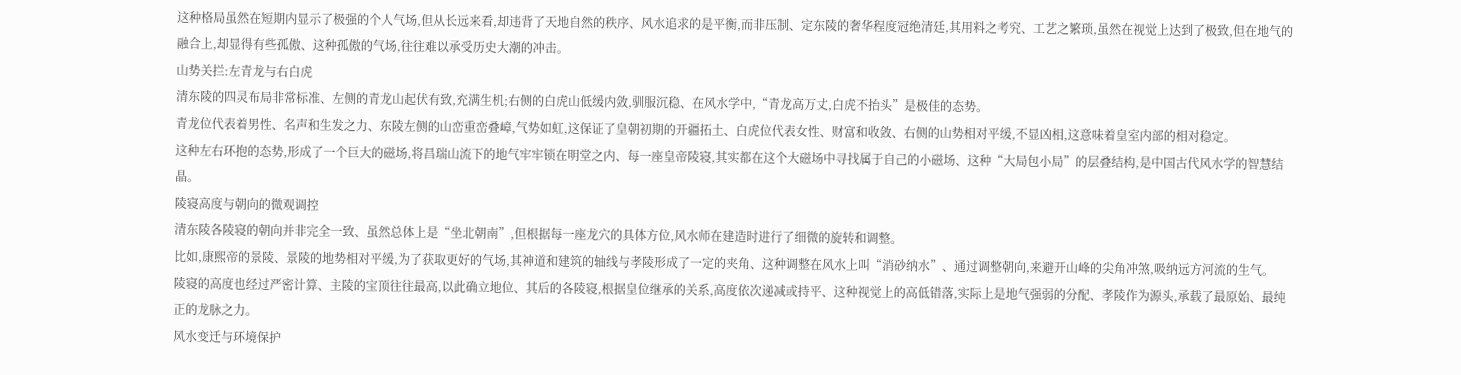这种格局虽然在短期内显示了极强的个人气场,但从长远来看,却违背了天地自然的秩序、风水追求的是平衡,而非压制、定东陵的奢华程度冠绝清廷,其用料之考究、工艺之繁琐,虽然在视觉上达到了极致,但在地气的融合上,却显得有些孤傲、这种孤傲的气场,往往难以承受历史大潮的冲击。
山势关拦:左青龙与右白虎
清东陵的四灵布局非常标准、左侧的青龙山起伏有致,充满生机;右侧的白虎山低缓内敛,驯服沉稳、在风水学中,“青龙高万丈,白虎不抬头”是极佳的态势。
青龙位代表着男性、名声和生发之力、东陵左侧的山峦重峦叠嶂,气势如虹,这保证了皇朝初期的开疆拓土、白虎位代表女性、财富和收敛、右侧的山势相对平缓,不显凶相,这意味着皇室内部的相对稳定。
这种左右环抱的态势,形成了一个巨大的磁场,将昌瑞山流下的地气牢牢锁在明堂之内、每一座皇帝陵寝,其实都在这个大磁场中寻找属于自己的小磁场、这种“大局包小局”的层叠结构,是中国古代风水学的智慧结晶。
陵寝高度与朝向的微观调控
清东陵各陵寝的朝向并非完全一致、虽然总体上是“坐北朝南”,但根据每一座龙穴的具体方位,风水师在建造时进行了细微的旋转和调整。
比如,康熙帝的景陵、景陵的地势相对平缓,为了获取更好的气场,其神道和建筑的轴线与孝陵形成了一定的夹角、这种调整在风水上叫“消砂纳水”、通过调整朝向,来避开山峰的尖角冲煞,吸纳远方河流的生气。
陵寝的高度也经过严密计算、主陵的宝顶往往最高,以此确立地位、其后的各陵寝,根据皇位继承的关系,高度依次递减或持平、这种视觉上的高低错落,实际上是地气强弱的分配、孝陵作为源头,承载了最原始、最纯正的龙脉之力。
风水变迁与环境保护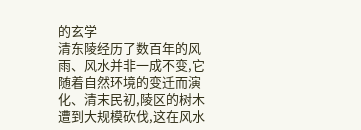的玄学
清东陵经历了数百年的风雨、风水并非一成不变,它随着自然环境的变迁而演化、清末民初,陵区的树木遭到大规模砍伐,这在风水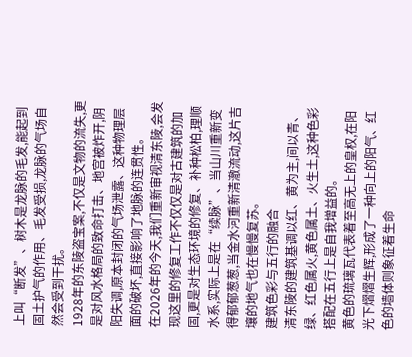上叫“断发”、树木是龙脉的毛发,能起到固土护气的作用、毛发受损,龙脉的气场自然会受到干扰。
1928年的东陵盗宝案,不仅是文物的流失,更是对风水格局的致命打击、地宫被炸开,阴阳失调,原本封闭的气场泄露、这种物理层面的破坏,直接影响了地脉的连贯性。
在2026年的今天,我们重新审视清东陵,会发现这里的修复工作不仅仅是对古建筑的加固,更是对生态环境的修复、补种松柏,理顺水系,实际上是在“续脉”、当山川重新变得郁郁葱葱,当金水河重新清澈流动,这片吉壤的地气也在慢慢复苏。
建筑色彩与五行的融合
清东陵的建筑基调以红、黄为主,间以青、绿、红色属火,黄色属土、火生土,这种色彩搭配在五行上是自我增益的。
黄色的琉璃瓦代表着至高无上的皇权,在阳光下熠熠生辉,形成了一种向上的阳气、红色的墙体则象征着生命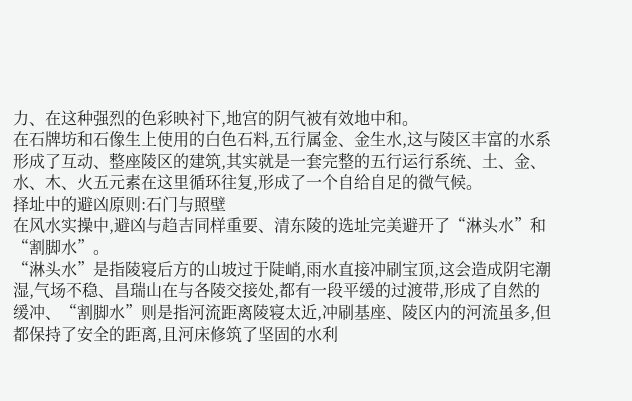力、在这种强烈的色彩映衬下,地宫的阴气被有效地中和。
在石牌坊和石像生上使用的白色石料,五行属金、金生水,这与陵区丰富的水系形成了互动、整座陵区的建筑,其实就是一套完整的五行运行系统、土、金、水、木、火五元素在这里循环往复,形成了一个自给自足的微气候。
择址中的避凶原则:石门与照壁
在风水实操中,避凶与趋吉同样重要、清东陵的选址完美避开了“淋头水”和“割脚水”。
“淋头水”是指陵寝后方的山坡过于陡峭,雨水直接冲刷宝顶,这会造成阴宅潮湿,气场不稳、昌瑞山在与各陵交接处,都有一段平缓的过渡带,形成了自然的缓冲、“割脚水”则是指河流距离陵寝太近,冲刷基座、陵区内的河流虽多,但都保持了安全的距离,且河床修筑了坚固的水利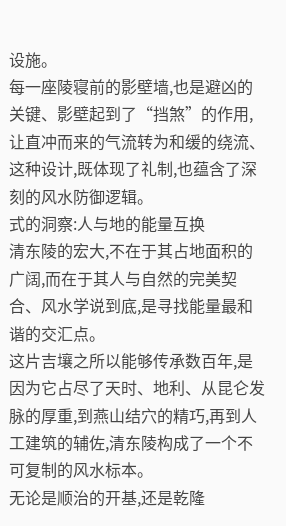设施。
每一座陵寝前的影壁墙,也是避凶的关键、影壁起到了“挡煞”的作用,让直冲而来的气流转为和缓的绕流、这种设计,既体现了礼制,也蕴含了深刻的风水防御逻辑。
式的洞察:人与地的能量互换
清东陵的宏大,不在于其占地面积的广阔,而在于其人与自然的完美契合、风水学说到底,是寻找能量最和谐的交汇点。
这片吉壤之所以能够传承数百年,是因为它占尽了天时、地利、从昆仑发脉的厚重,到燕山结穴的精巧,再到人工建筑的辅佐,清东陵构成了一个不可复制的风水标本。
无论是顺治的开基,还是乾隆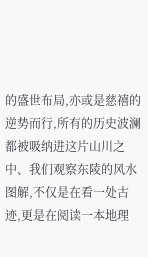的盛世布局,亦或是慈禧的逆势而行,所有的历史波澜都被吸纳进这片山川之中、我们观察东陵的风水图解,不仅是在看一处古迹,更是在阅读一本地理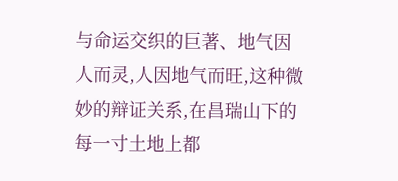与命运交织的巨著、地气因人而灵,人因地气而旺,这种微妙的辩证关系,在昌瑞山下的每一寸土地上都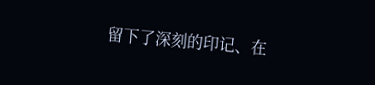留下了深刻的印记、在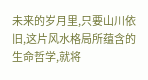未来的岁月里,只要山川依旧,这片风水格局所蕴含的生命哲学,就将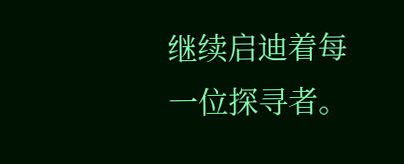继续启迪着每一位探寻者。